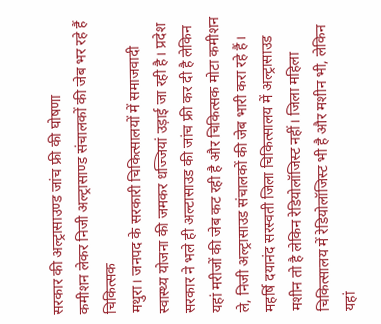सरकार की अल्ट्रासाउण्ड जांच फ्री की घोषणा
कमीशन लेकर निजी अल्ट्रासाण्ड संचालकों की जेब भर रहे हैं चिकित्सक
मथुरा। जनपद के सरकारी चिकित्सालयों में समाजवादी स्वास्थ्य योजना की जमकर धज्जियां उड़ाई जा रही है। प्रदेश सरकार ने भले ही अल्टासाउड की जांच फ्री कर दी है लेकिन यहां मरीजों की जेब कट रही है और चिकित्सक मोटा कमीशन ले, निजी अल्ट्रासाउड संचालकों की जेब भारी करा रहे हैं। महर्षि दयानंद सरस्वती जिला चिकित्सालय में अल्ट्रासाउड मशीन तो है लेकिन रेडियोलॉजिस्ट नहीं। जिला महिला चिकित्सालय में रेडियोलॉजिस्ट भी है और मशीन भी, लेकिन यहां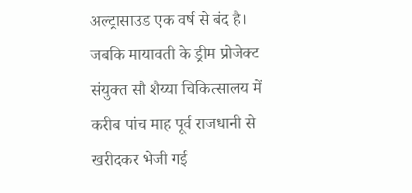अल्ट्रासाउड एक वर्ष से बंद है। जबकि मायावती के ड्रीम प्रोजेक्ट संयुक्त सौ शैय्या चिकित्सालय में करीब पांच माह पूर्व राजधानी से खरीदकर भेजी गई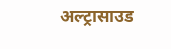अल्ट्रासाउड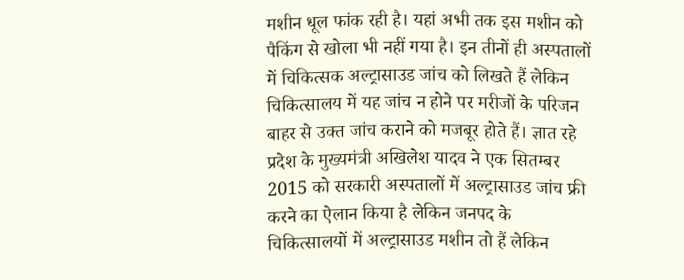मशीन धूल फांक रही है। यहां अभी तक इस मशीन को पैकिंग से खोला भी नहीं गया है। इन तीनों ही अस्पतालों में चिकित्सक अल्ट्रासाउड जांच को लिखते हैं लेकिन चिकित्सालय में यह जांच न होने पर मरीजों के परिजन बाहर से उक्त जांच कराने को मजबूर होते हैं। ज्ञात रहे प्रदेश के मुख्यमंत्री अखिलेश यादव ने एक सितम्बर 2015 को सरकारी अस्पतालों में अल्ट्रासाउड जांच फ्री करने का ऐलान किया है लेकिन जनपद के चिकित्सालयों में अल्ट्रासाउड मशीन तो हैं लेकिन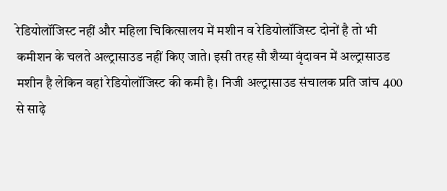रेडियोलॉजिस्ट नहीं और महिला चिकित्सालय में मशीन व रेडियोलॉजिस्ट दोनों है तो भी कमीशन के चलते अल्ट्रासाउड नहीं किए जाते। इसी तरह सौ शैय्या वृंदावन में अल्ट्रासाउड मशीन है लेकिन वहां रेडियोलॉजिस्ट की कमी है। निजी अल्ट्रासाउड संचालक प्रति जांच 400 से साढ़े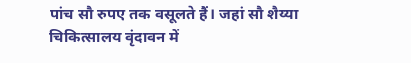पांच सौ रुपए तक वसूलते हैं। जहां सौ शैय्या चिकित्सालय वृंदावन में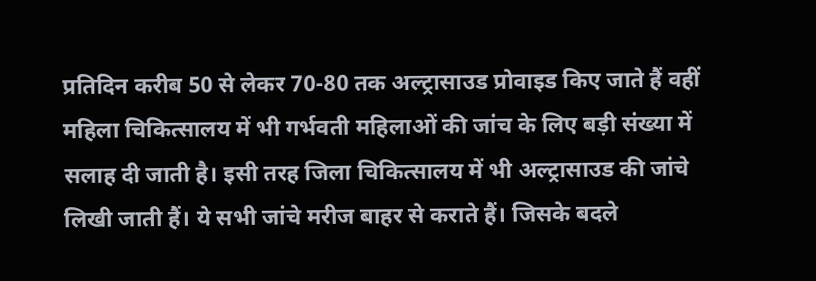प्रतिदिन करीब 50 से लेकर 70-80 तक अल्ट्रासाउड प्रोवाइड किए जाते हैं वहीं महिला चिकित्सालय में भी गर्भवती महिलाओं की जांच के लिए बड़ी संख्या में सलाह दी जाती है। इसी तरह जिला चिकित्सालय में भी अल्ट्रासाउड की जांचे लिखी जाती हैं। ये सभी जांचे मरीज बाहर से कराते हैं। जिसके बदले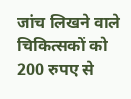जांच लिखने वाले चिकित्सकों को 200 रुपए से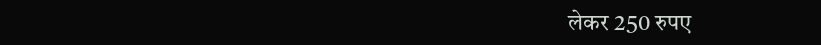लेकर 250 रुपए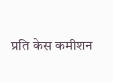प्रति केस कमीशन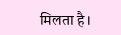मिलता है।